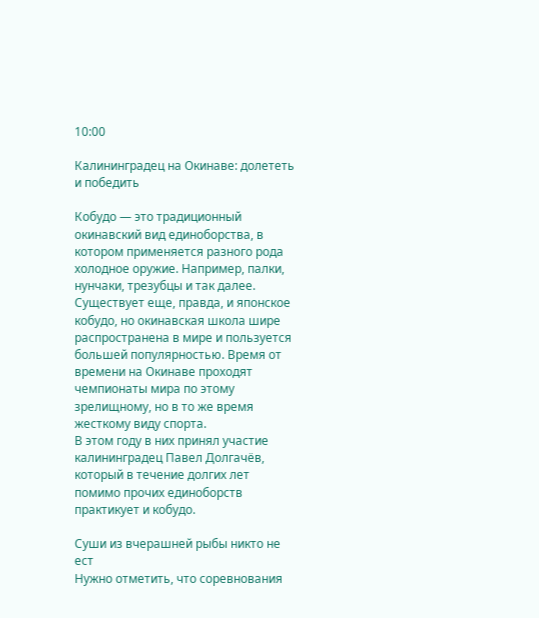10:00

Калининградец на Окинаве: долететь и победить

Кобудо — это традиционный окинавский вид единоборства, в котором применяется разного рода холодное оружие. Например, палки, нунчаки, трезубцы и так далее.
Существует еще, правда, и японское кобудо, но окинавская школа шире распространена в мире и пользуется большей популярностью. Время от времени на Окинаве проходят чемпионаты мира по этому зрелищному, но в то же время жесткому виду спорта.
В этом году в них принял участие калининградец Павел Долгачёв, который в течение долгих лет помимо прочих единоборств практикует и кобудо.

Суши из вчерашней рыбы никто не ест
Нужно отметить, что соревнования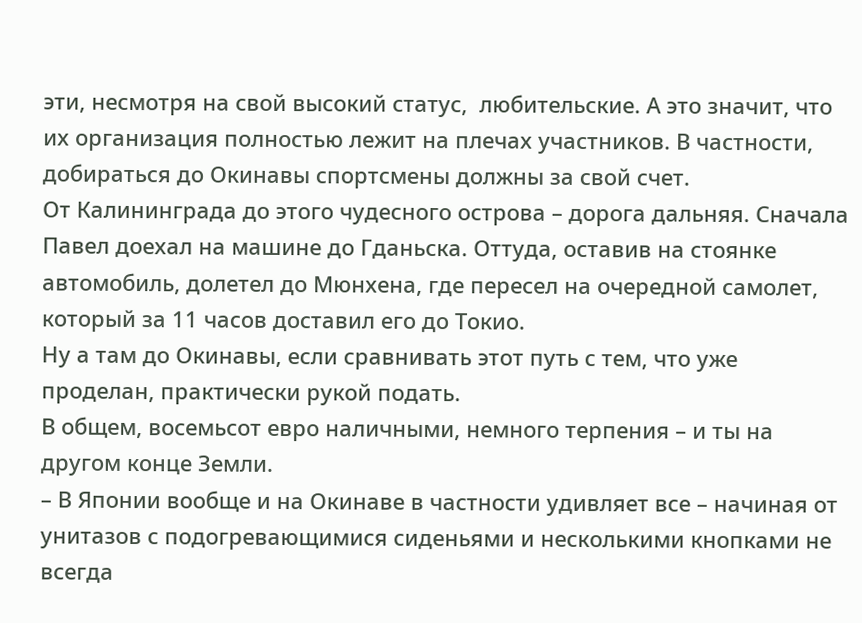эти, несмотря на свой высокий статус,  любительские. А это значит, что их организация полностью лежит на плечах участников. В частности, добираться до Окинавы спортсмены должны за свой счет.
От Калининграда до этого чудесного острова – дорога дальняя. Сначала Павел доехал на машине до Гданьска. Оттуда, оставив на стоянке автомобиль, долетел до Мюнхена, где пересел на очередной самолет, который за 11 часов доставил его до Токио.
Ну а там до Окинавы, если сравнивать этот путь с тем, что уже проделан, практически рукой подать.
В общем, восемьсот евро наличными, немного терпения – и ты на другом конце Земли.
– В Японии вообще и на Окинаве в частности удивляет все – начиная от унитазов с подогревающимися сиденьями и несколькими кнопками не всегда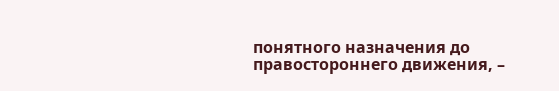понятного назначения до правостороннего движения, –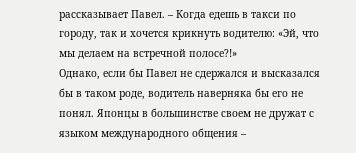рассказывает Павел. – Когда едешь в такси по городу, так и хочется крикнуть водителю: «Эй, что мы делаем на встречной полосе?!»
Однако, если бы Павел не сдержался и высказался бы в таком роде, водитель наверняка бы его не понял. Японцы в большинстве своем не дружат с языком международного общения –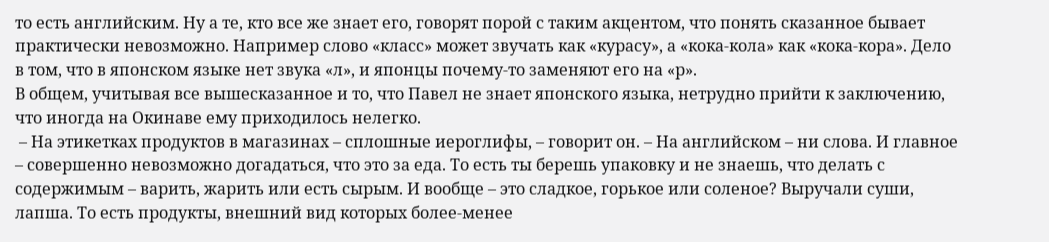то есть английским. Ну а те, кто все же знает его, говорят порой с таким акцентом, что понять сказанное бывает практически невозможно. Например слово «класс» может звучать как «курасу», а «кока-кола» как «кока-кора». Дело в том, что в японском языке нет звука «л», и японцы почему-то заменяют его на «р».
В общем, учитывая все вышесказанное и то, что Павел не знает японского языка, нетрудно прийти к заключению, что иногда на Окинаве ему приходилось нелегко.
 – На этикетках продуктов в магазинах – сплошные иероглифы, – говорит он. – На английском – ни слова. И главное – совершенно невозможно догадаться, что это за еда. То есть ты берешь упаковку и не знаешь, что делать с содержимым – варить, жарить или есть сырым. И вообще – это сладкое, горькое или соленое? Выручали суши, лапша. То есть продукты, внешний вид которых более-менее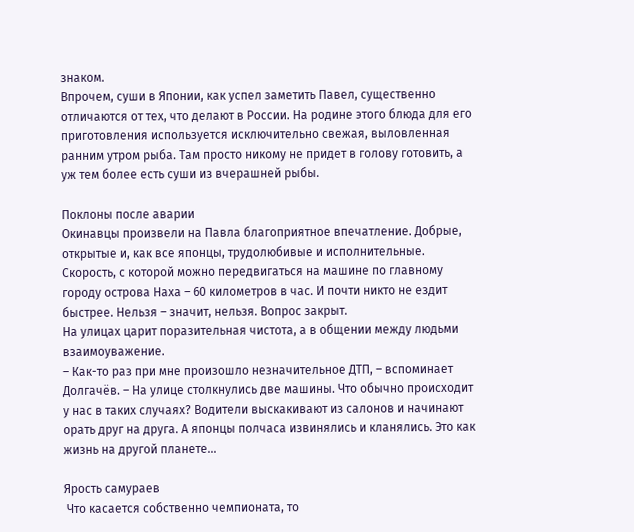знаком.
Впрочем, суши в Японии, как успел заметить Павел, существенно отличаются от тех, что делают в России. На родине этого блюда для его приготовления используется исключительно свежая, выловленная ранним утром рыба. Там просто никому не придет в голову готовить, а уж тем более есть суши из вчерашней рыбы.

Поклоны после аварии
Окинавцы произвели на Павла благоприятное впечатление. Добрые, открытые и, как все японцы, трудолюбивые и исполнительные. Скорость, с которой можно передвигаться на машине по главному городу острова Наха – 60 километров в час. И почти никто не ездит быстрее. Нельзя – значит, нельзя. Вопрос закрыт.
На улицах царит поразительная чистота, а в общении между людьми взаимоуважение.
– Как-то раз при мне произошло незначительное ДТП, – вспоминает Долгачёв. – На улице столкнулись две машины. Что обычно происходит у нас в таких случаях? Водители выскакивают из салонов и начинают орать друг на друга. А японцы полчаса извинялись и кланялись. Это как жизнь на другой планете…

Ярость самураев
 Что касается собственно чемпионата, то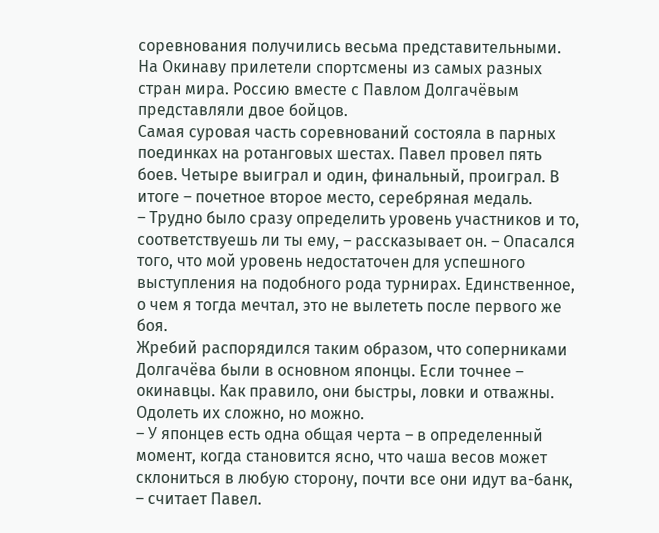соревнования получились весьма представительными. На Окинаву прилетели спортсмены из самых разных стран мира. Россию вместе с Павлом Долгачёвым представляли двое бойцов.
Самая суровая часть соревнований состояла в парных поединках на ротанговых шестах. Павел провел пять боев. Четыре выиграл и один, финальный, проиграл. В итоге – почетное второе место, серебряная медаль.
– Трудно было сразу определить уровень участников и то, соответствуешь ли ты ему, – рассказывает он. – Опасался того, что мой уровень недостаточен для успешного выступления на подобного рода турнирах. Единственное, о чем я тогда мечтал, это не вылететь после первого же боя.
Жребий распорядился таким образом, что соперниками Долгачёва были в основном японцы. Если точнее – окинавцы. Как правило, они быстры, ловки и отважны. Одолеть их сложно, но можно.
– У японцев есть одна общая черта – в определенный момент, когда становится ясно, что чаша весов может склониться в любую сторону, почти все они идут ва-банк, – считает Павел.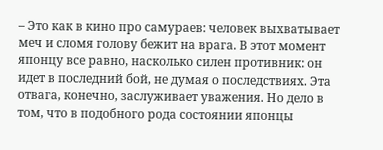– Это как в кино про самураев: человек выхватывает меч и сломя голову бежит на врага. В этот момент японцу все равно, насколько силен противник: он идет в последний бой, не думая о последствиях. Эта отвага, конечно, заслуживает уважения. Но дело в том, что в подобного рода состоянии японцы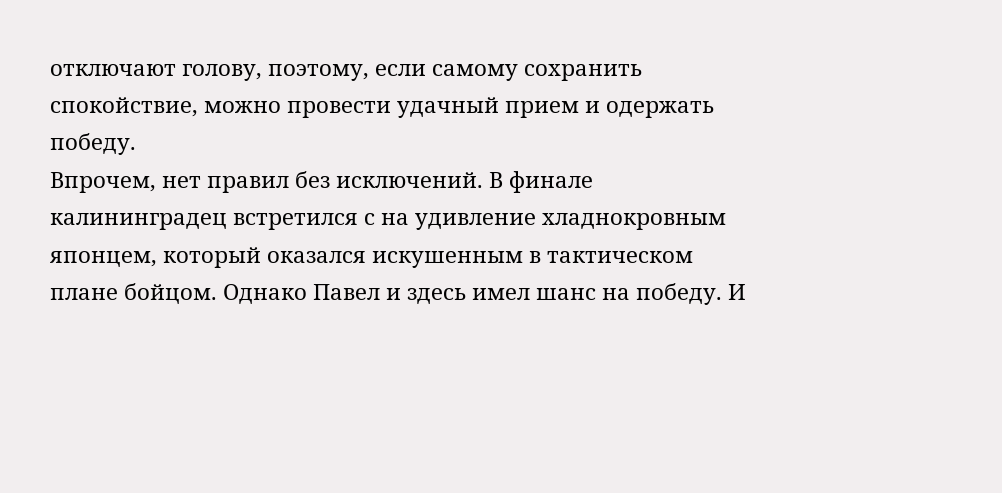отключают голову, поэтому, если самому сохранить спокойствие, можно провести удачный прием и одержать
победу.
Впрочем, нет правил без исключений. В финале калининградец встретился с на удивление хладнокровным японцем, который оказался искушенным в тактическом плане бойцом. Однако Павел и здесь имел шанс на победу. И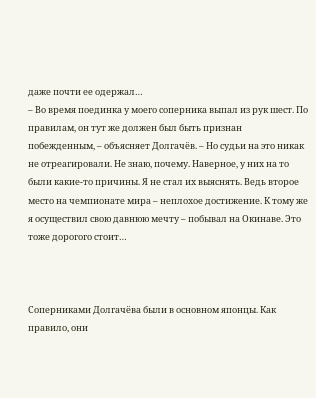даже почти ее одержал…
– Во время поединка у моего соперника выпал из рук шест. По правилам, он тут же должен был быть признан побежденным, – объясняет Долгачёв. – Но судьи на это никак не отреагировали. Не знаю, почему. Наверное, у них на то были какие-то причины. Я не стал их выяснять. Ведь второе место на чемпионате мира – неплохое достижение. К тому же я осуществил свою давнюю мечту – побывал на Окинаве. Это тоже дорогого стоит…



Соперниками Долгачёва были в основном японцы. Как правило, они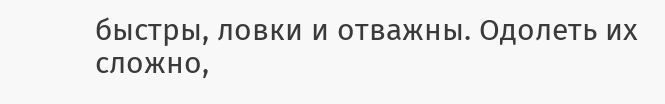быстры, ловки и отважны. Одолеть их сложно,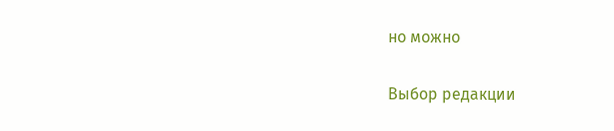но можно

Выбор редакции